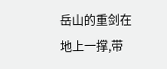岳山的重剑在地上一撑,带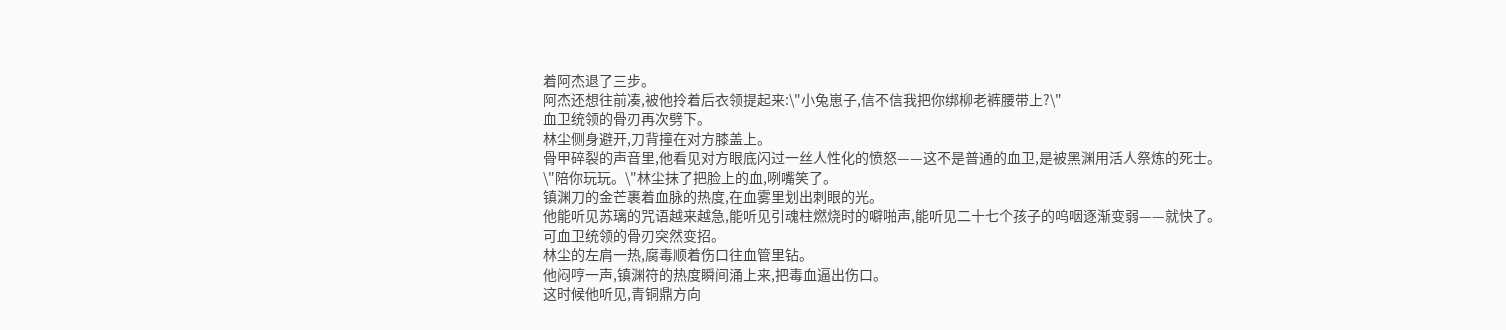着阿杰退了三步。
阿杰还想往前凑,被他拎着后衣领提起来:\"小兔崽子,信不信我把你绑柳老裤腰带上?\"
血卫统领的骨刃再次劈下。
林尘侧身避开,刀背撞在对方膝盖上。
骨甲碎裂的声音里,他看见对方眼底闪过一丝人性化的愤怒——这不是普通的血卫,是被黑渊用活人祭炼的死士。
\"陪你玩玩。\"林尘抹了把脸上的血,咧嘴笑了。
镇渊刀的金芒裹着血脉的热度,在血雾里划出刺眼的光。
他能听见苏璃的咒语越来越急,能听见引魂柱燃烧时的噼啪声,能听见二十七个孩子的呜咽逐渐变弱——就快了。
可血卫统领的骨刃突然变招。
林尘的左肩一热,腐毒顺着伤口往血管里钻。
他闷哼一声,镇渊符的热度瞬间涌上来,把毒血逼出伤口。
这时候他听见,青铜鼎方向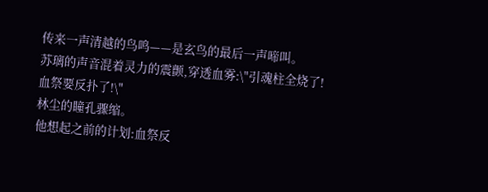传来一声清越的鸟鸣——是玄鸟的最后一声啼叫。
苏璃的声音混着灵力的震颤,穿透血雾:\"引魂柱全烧了!
血祭要反扑了!\"
林尘的瞳孔骤缩。
他想起之前的计划:血祭反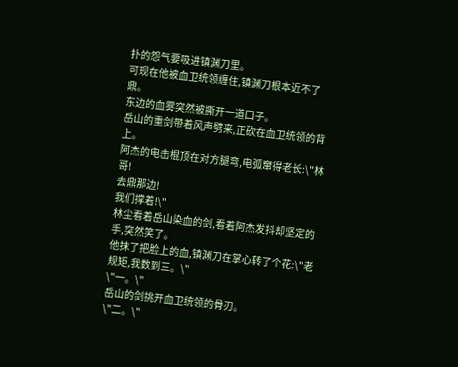扑的怨气要吸进镇渊刀里。
可现在他被血卫统领缠住,镇渊刀根本近不了鼎。
东边的血雾突然被撕开一道口子。
岳山的重剑带着风声劈来,正砍在血卫统领的背上。
阿杰的电击棍顶在对方腿弯,电弧窜得老长:\"林哥!
去鼎那边!
我们撑着!\"
林尘看着岳山染血的剑,看着阿杰发抖却坚定的手,突然笑了。
他抹了把脸上的血,镇渊刀在掌心转了个花:\"老规矩,我数到三。\"
\"一。\"
岳山的剑挑开血卫统领的骨刃。
\"二。\"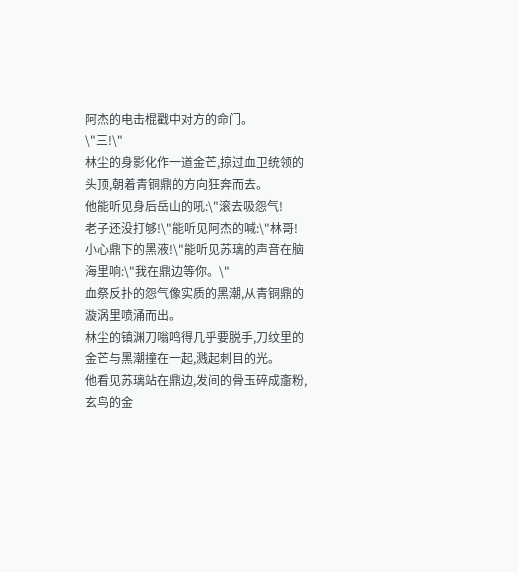阿杰的电击棍戳中对方的命门。
\"三!\"
林尘的身影化作一道金芒,掠过血卫统领的头顶,朝着青铜鼎的方向狂奔而去。
他能听见身后岳山的吼:\"滚去吸怨气!
老子还没打够!\"能听见阿杰的喊:\"林哥!
小心鼎下的黑液!\"能听见苏璃的声音在脑海里响:\"我在鼎边等你。\"
血祭反扑的怨气像实质的黑潮,从青铜鼎的漩涡里喷涌而出。
林尘的镇渊刀嗡鸣得几乎要脱手,刀纹里的金芒与黑潮撞在一起,溅起刺目的光。
他看见苏璃站在鼎边,发间的骨玉碎成齑粉,玄鸟的金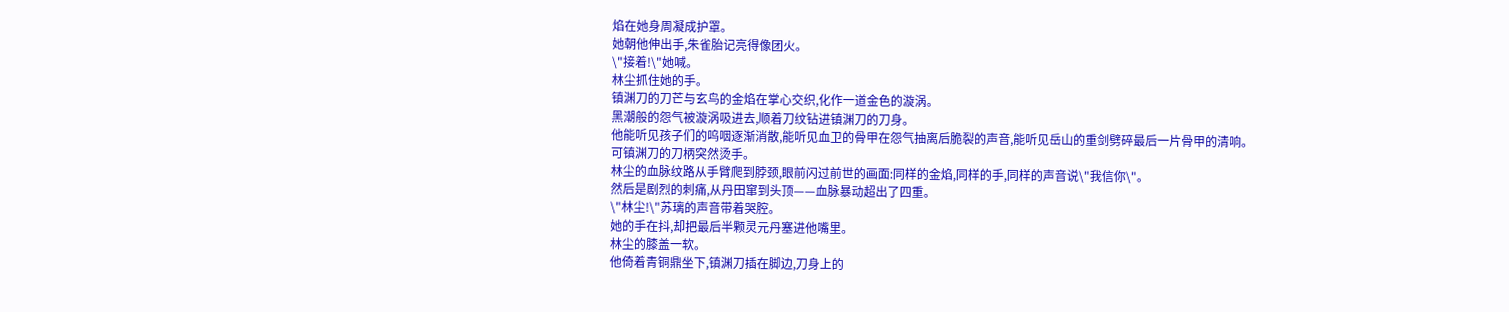焰在她身周凝成护罩。
她朝他伸出手,朱雀胎记亮得像团火。
\"接着!\"她喊。
林尘抓住她的手。
镇渊刀的刀芒与玄鸟的金焰在掌心交织,化作一道金色的漩涡。
黑潮般的怨气被漩涡吸进去,顺着刀纹钻进镇渊刀的刀身。
他能听见孩子们的呜咽逐渐消散,能听见血卫的骨甲在怨气抽离后脆裂的声音,能听见岳山的重剑劈碎最后一片骨甲的清响。
可镇渊刀的刀柄突然烫手。
林尘的血脉纹路从手臂爬到脖颈,眼前闪过前世的画面:同样的金焰,同样的手,同样的声音说\"我信你\"。
然后是剧烈的刺痛,从丹田窜到头顶——血脉暴动超出了四重。
\"林尘!\"苏璃的声音带着哭腔。
她的手在抖,却把最后半颗灵元丹塞进他嘴里。
林尘的膝盖一软。
他倚着青铜鼎坐下,镇渊刀插在脚边,刀身上的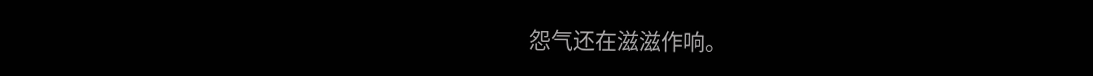怨气还在滋滋作响。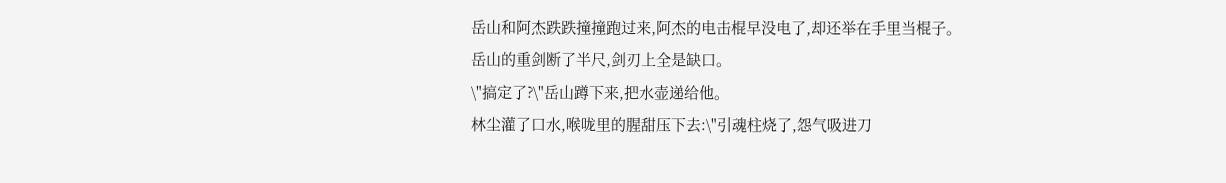岳山和阿杰跌跌撞撞跑过来,阿杰的电击棍早没电了,却还举在手里当棍子。
岳山的重剑断了半尺,剑刃上全是缺口。
\"搞定了?\"岳山蹲下来,把水壶递给他。
林尘灌了口水,喉咙里的腥甜压下去:\"引魂柱烧了,怨气吸进刀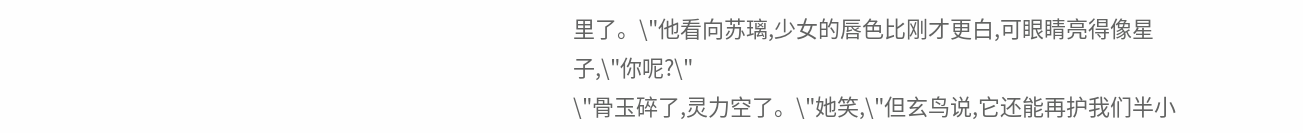里了。\"他看向苏璃,少女的唇色比刚才更白,可眼睛亮得像星子,\"你呢?\"
\"骨玉碎了,灵力空了。\"她笑,\"但玄鸟说,它还能再护我们半小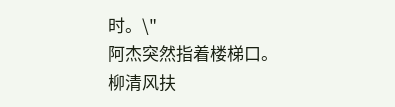时。\"
阿杰突然指着楼梯口。
柳清风扶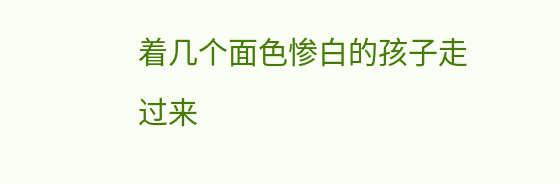着几个面色惨白的孩子走过来